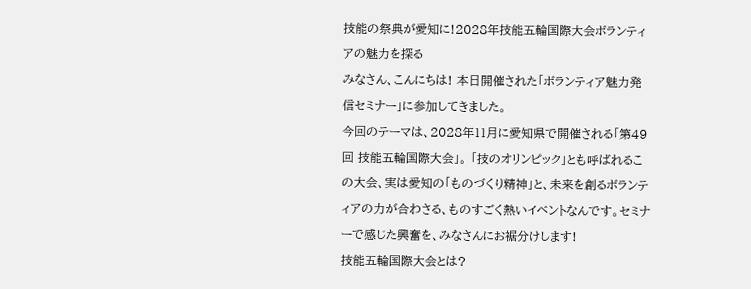技能の祭典が愛知に!2028年技能五輪国際大会ボランティアの魅力を探る
みなさん、こんにちは! 本日開催された「ボランティア魅力発信セミナー」に参加してきました。
今回のテーマは、2028年11月に愛知県で開催される「第49回 技能五輪国際大会」。 「技のオリンピック」とも呼ばれるこの大会、実は愛知の「ものづくり精神」と、未来を創るボランティアの力が合わさる、ものすごく熱いイベントなんです。セミナーで感じた興奮を、みなさんにお裾分けします!
技能五輪国際大会とは?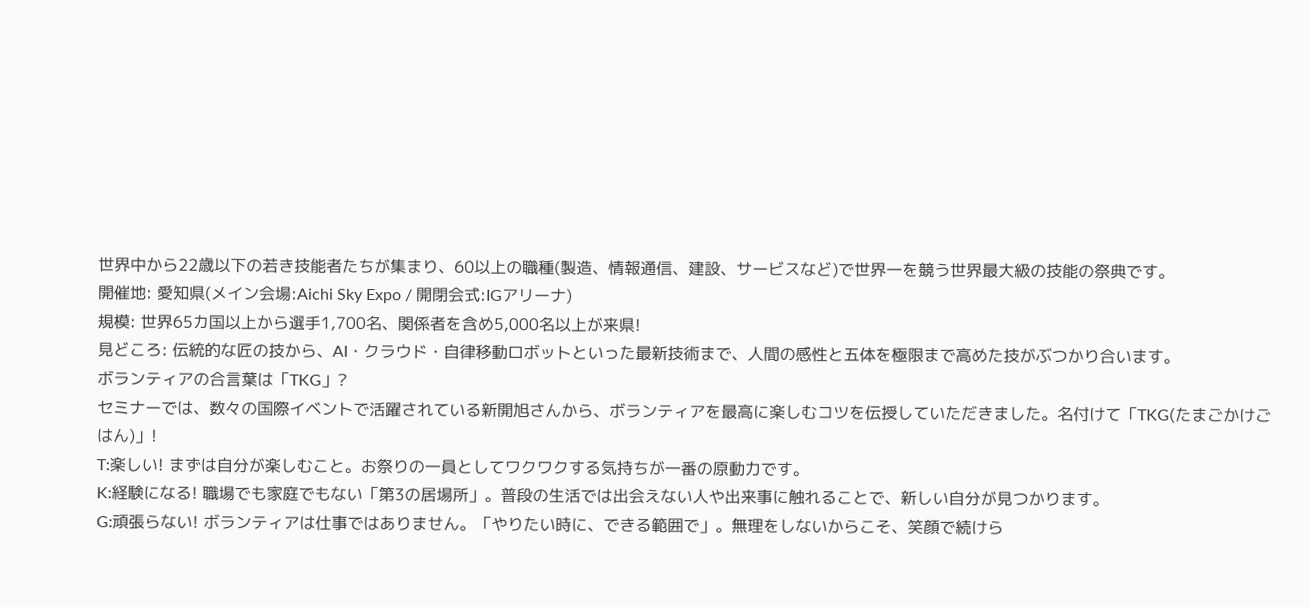世界中から22歳以下の若き技能者たちが集まり、60以上の職種(製造、情報通信、建設、サービスなど)で世界一を競う世界最大級の技能の祭典です。
開催地: 愛知県(メイン会場:Aichi Sky Expo / 開閉会式:IGアリーナ)
規模: 世界65カ国以上から選手1,700名、関係者を含め5,000名以上が来県!
見どころ: 伝統的な匠の技から、AI・クラウド・自律移動ロボットといった最新技術まで、人間の感性と五体を極限まで高めた技がぶつかり合います。
ボランティアの合言葉は「TKG」?
セミナーでは、数々の国際イベントで活躍されている新開旭さんから、ボランティアを最高に楽しむコツを伝授していただきました。名付けて「TKG(たまごかけごはん)」!
T:楽しい! まずは自分が楽しむこと。お祭りの一員としてワクワクする気持ちが一番の原動力です。
K:経験になる! 職場でも家庭でもない「第3の居場所」。普段の生活では出会えない人や出来事に触れることで、新しい自分が見つかります。
G:頑張らない! ボランティアは仕事ではありません。「やりたい時に、できる範囲で」。無理をしないからこそ、笑顔で続けら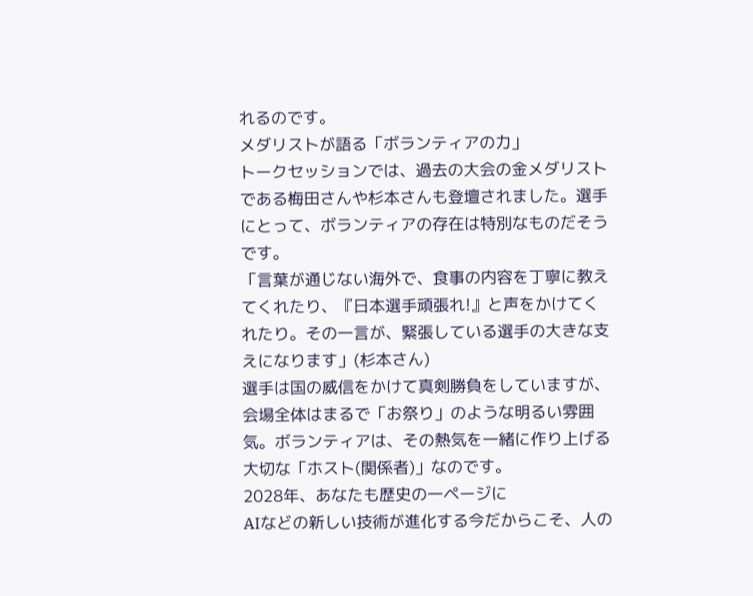れるのです。
メダリストが語る「ボランティアの力」
トークセッションでは、過去の大会の金メダリストである梅田さんや杉本さんも登壇されました。選手にとって、ボランティアの存在は特別なものだそうです。
「言葉が通じない海外で、食事の内容を丁寧に教えてくれたり、『日本選手頑張れ!』と声をかけてくれたり。その一言が、緊張している選手の大きな支えになります」(杉本さん)
選手は国の威信をかけて真剣勝負をしていますが、会場全体はまるで「お祭り」のような明るい雰囲気。ボランティアは、その熱気を一緒に作り上げる大切な「ホスト(関係者)」なのです。
2028年、あなたも歴史の一ページに
AIなどの新しい技術が進化する今だからこそ、人の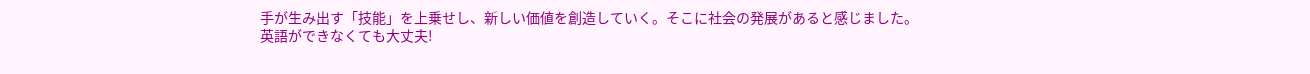手が生み出す「技能」を上乗せし、新しい価値を創造していく。そこに社会の発展があると感じました。
英語ができなくても大丈夫!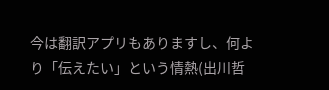今は翻訳アプリもありますし、何より「伝えたい」という情熱(出川哲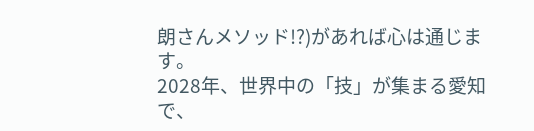朗さんメソッド!?)があれば心は通じます。
2028年、世界中の「技」が集まる愛知で、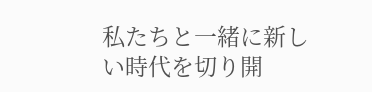私たちと一緒に新しい時代を切り開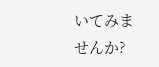いてみませんか?